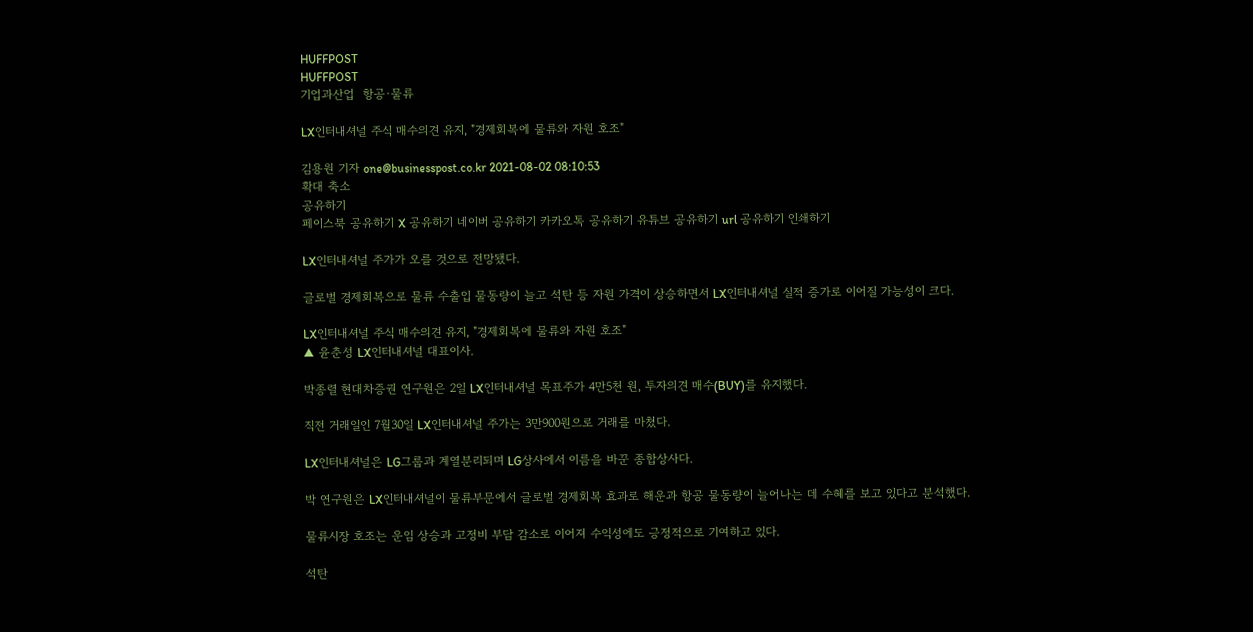HUFFPOST
HUFFPOST
기업과산업  항공·물류

LX인터내셔널 주식 매수의견 유지, "경제회복에 물류와 자원 호조"

김용원 기자 one@businesspost.co.kr 2021-08-02 08:10:53
확대 축소
공유하기
페이스북 공유하기 X 공유하기 네이버 공유하기 카카오톡 공유하기 유튜브 공유하기 url 공유하기 인쇄하기

LX인터내셔널 주가가 오를 것으로 전망됐다.

글로벌 경제회복으로 물류 수출입 물동량이 늘고 석탄 등 자원 가격이 상승하면서 LX인터내셔널 실적 증가로 이어질 가능성이 크다.

LX인터내셔널 주식 매수의견 유지, "경제회복에 물류와 자원 호조"
▲ 윤춘성 LX인터내셔널 대표이사.

박종렬 현대차증권 연구원은 2일 LX인터내셔널 목표주가 4만5천 원, 투자의견 매수(BUY)를 유지했다.

직전 거래일인 7월30일 LX인터내셔널 주가는 3만900원으로 거래를 마쳤다.

LX인터내셔널은 LG그룹과 계열분리되며 LG상사에서 이름을 바꾼 종합상사다.

박 연구원은 LX인터내셔널이 물류부문에서 글로벌 경제회복 효과로 해운과 항공 물동량이 늘어나는 데 수혜를 보고 있다고 분석했다.

물류시장 호조는 운임 상승과 고정비 부담 감소로 이어져 수익성에도 긍정적으로 기여하고 있다.

석탄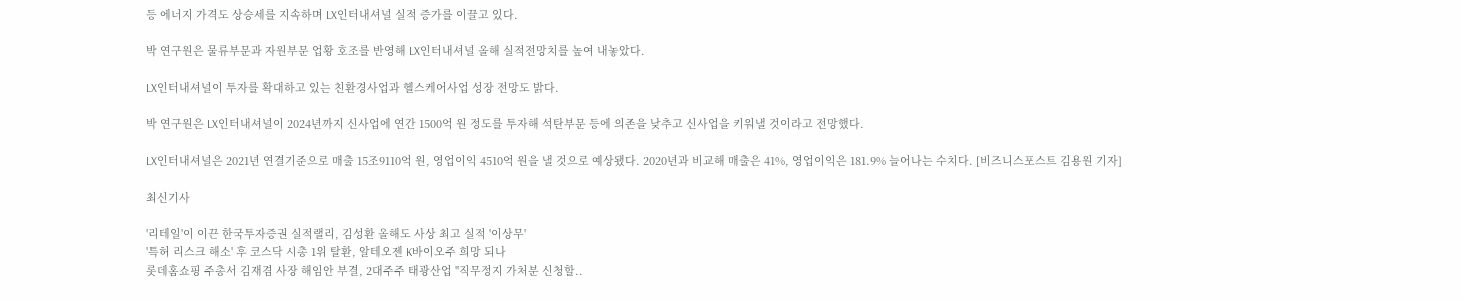등 에너지 가격도 상승세를 지속하며 LX인터내셔널 실적 증가를 이끌고 있다.

박 연구원은 물류부문과 자원부문 업황 호조를 반영해 LX인터내셔널 올해 실적전망치를 높여 내놓았다.

LX인터내셔널이 투자를 확대하고 있는 친환경사업과 헬스케어사업 성장 전망도 밝다.

박 연구원은 LX인터내셔널이 2024년까지 신사업에 연간 1500억 원 정도를 투자해 석탄부문 등에 의존을 낮추고 신사업을 키워낼 것이라고 전망했다.

LX인터내셔널은 2021년 연결기준으로 매출 15조9110억 원, 영업이익 4510억 원을 낼 것으로 예상됐다. 2020년과 비교해 매출은 41%, 영업이익은 181.9% 늘어나는 수치다. [비즈니스포스트 김용원 기자]

최신기사

'리테일'이 이끈 한국투자증권 실적랠리, 김성환 올해도 사상 최고 실적 '이상무'
'특허 리스크 해소' 후 코스닥 시총 1위 탈환, 알테오젠 K바이오주 희망 되나
롯데홈쇼핑 주총서 김재겸 사장 해임안 부결, 2대주주 태광산업 "직무정지 가처분 신청할..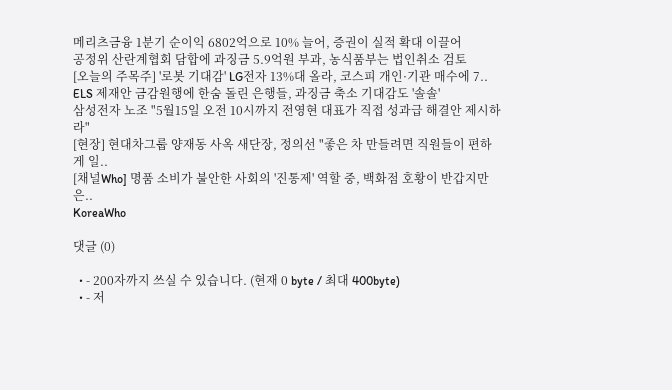메리츠금융 1분기 순이익 6802억으로 10% 늘어, 증권이 실적 확대 이끌어
공정위 산란계협회 담합에 과징금 5.9억원 부과, 농식품부는 법인취소 검토
[오늘의 주목주] '로봇 기대감' LG전자 13%대 올라, 코스피 개인·기관 매수에 7..
ELS 제재안 금감원행에 한숨 돌린 은행들, 과징금 축소 기대감도 '솔솔'
삼성전자 노조 "5월15일 오전 10시까지 전영현 대표가 직접 성과급 해결안 제시하라"
[현장] 현대차그룹 양재동 사옥 새단장, 정의선 "좋은 차 만들려면 직원들이 편하게 일..
[채널Who] 명품 소비가 불안한 사회의 '진통제' 역할 중, 백화점 호황이 반갑지만은..
KoreaWho

댓글 (0)

  • - 200자까지 쓰실 수 있습니다. (현재 0 byte / 최대 400byte)
  • - 저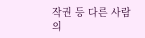작권 등 다른 사람의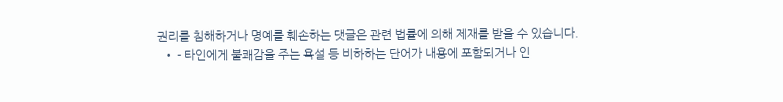권리를 침해하거나 명예를 훼손하는 댓글은 관련 법률에 의해 제재를 받을 수 있습니다.
  • - 타인에게 불쾌감을 주는 욕설 등 비하하는 단어가 내용에 포함되거나 인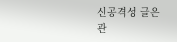신공격성 글은 관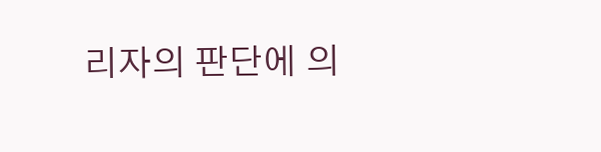리자의 판단에 의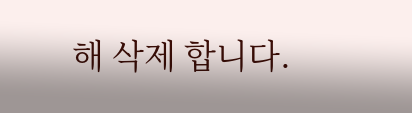해 삭제 합니다.